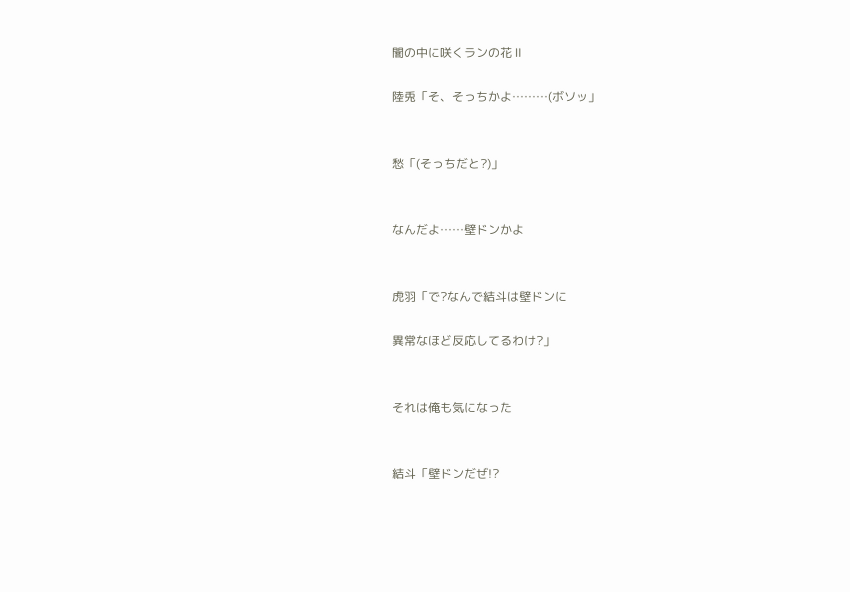闇の中に咲くランの花 Ⅱ

陸兎「そ、そっちかよ………(ボソッ」


愁「(そっちだと?)」


なんだよ……壁ドンかよ


虎羽「で?なんで結斗は壁ドンに

異常なほど反応してるわけ?」


それは俺も気になった


結斗「壁ドンだぜ!?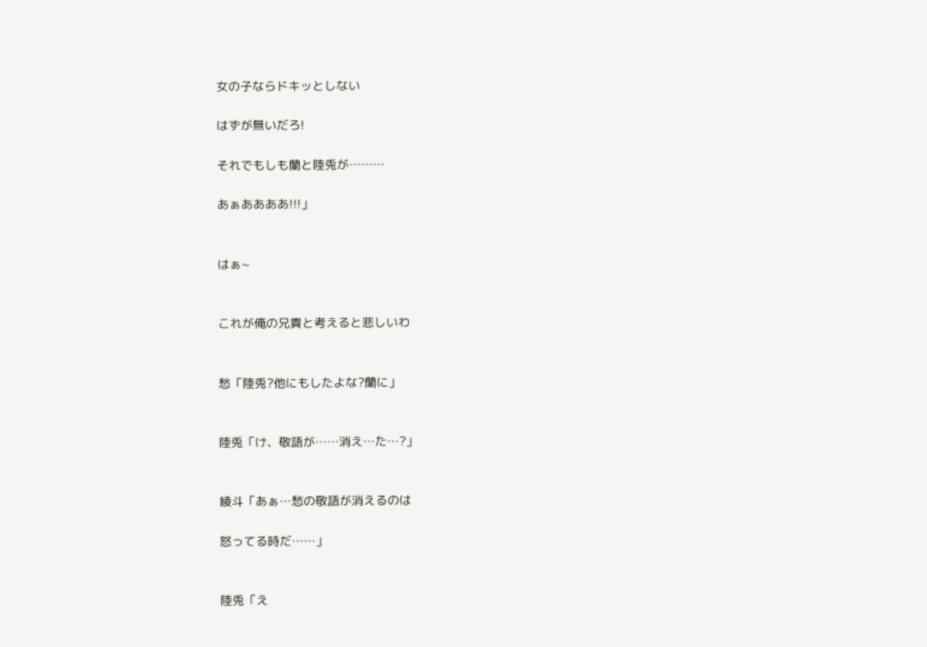女の子ならドキッとしない

はずが無いだろ!

それでもしも蘭と陸兎が………

あぁああああ!!!」


はぁ~


これが俺の兄貴と考えると悲しいわ


愁「陸兎?他にもしたよな?蘭に」


陸兎「け、敬語が……消え…た…?」


綾斗「あぁ…愁の敬語が消えるのは

怒ってる時だ……」


陸兎「え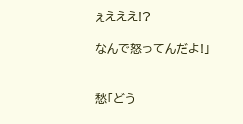ぇえええ!?

なんで怒ってんだよ!」


愁「どう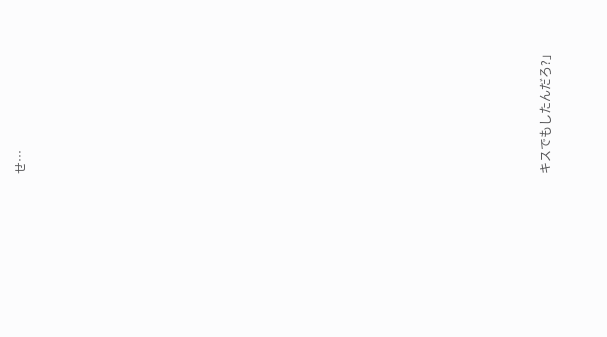せ…
























キスでもしたんだろ?」